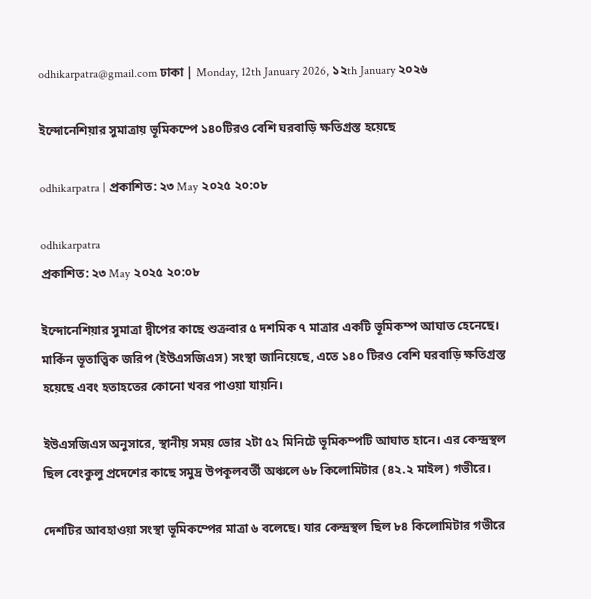odhikarpatra@gmail.com ঢাকা | Monday, 12th January 2026, ১২th January ২০২৬

ইন্দোনেশিয়ার সুমাত্রায় ভূমিকম্পে ১৪০টিরও বেশি ঘরবাড়ি ক্ষতিগ্রস্ত হয়েছে

odhikarpatra | প্রকাশিত: ২৩ May ২০২৫ ২০:০৮

odhikarpatra
প্রকাশিত: ২৩ May ২০২৫ ২০:০৮

ইন্দোনেশিয়ার সুমাত্রা দ্বীপের কাছে শুক্রবার ৫ দশমিক ৭ মাত্রার একটি ভূমিকম্প আঘাত হেনেছে। মার্কিন ভূতাত্ত্বিক জরিপ (ইউএসজিএস) সংস্থা জানিয়েছে, এতে ১৪০ টিরও বেশি ঘরবাড়ি ক্ষতিগ্রস্ত হয়েছে এবং হতাহতের কোনো খবর পাওয়া যায়নি।

ইউএসজিএস অনুসারে, স্থানীয় সময় ভোর ২টা ৫২ মিনিটে ভূমিকম্পটি আঘাত হানে। এর কেন্দ্রস্থল ছিল বেংকুলু প্রদেশের কাছে সমুদ্র উপকূলবর্তী অঞ্চলে ৬৮ কিলোমিটার (৪২.২ মাইল) গভীরে।

দেশটির আবহাওয়া সংস্থা ভূমিকম্পের মাত্রা ৬ বলেছে। যার কেন্দ্রস্থল ছিল ৮৪ কিলোমিটার গভীরে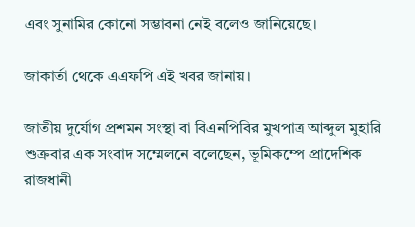এবং সুনামির কোনো সম্ভাবনা নেই বলেও জানিয়েছে।

জাকার্তা থেকে এএফপি এই খবর জানায়।

জাতীয় দুর্যোগ প্রশমন সংস্থা বা বিএনপিবির মুখপাত্র আব্দুল মুহারি শুক্রবার এক সংবাদ সম্মেলনে বলেছেন, ভূমিকম্পে প্রাদেশিক রাজধানী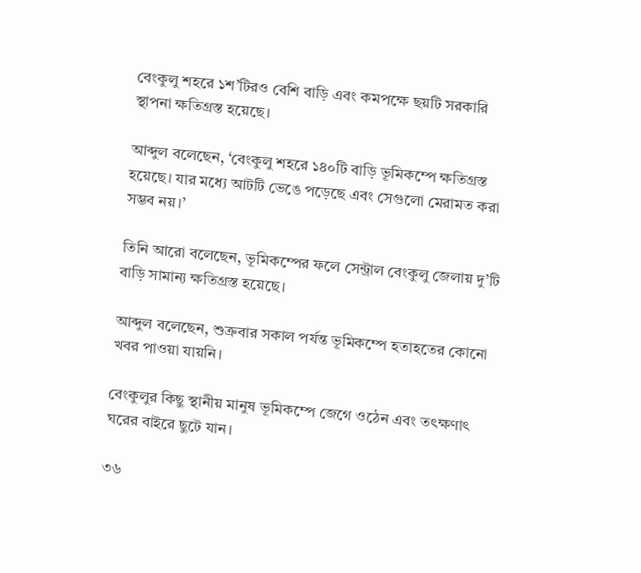বেংকুলু শহরে ১শ’টিরও বেশি বাড়ি এবং কমপক্ষে ছয়টি সরকারি স্থাপনা ক্ষতিগ্রস্ত হয়েছে।

আব্দুল বলেছেন, ‘বেংকুলু শহরে ১৪০টি বাড়ি ভূমিকম্পে ক্ষতিগ্রস্ত হয়েছে। যার মধ্যে আটটি ভেঙে পড়েছে এবং সেগুলো মেরামত করা সম্ভব নয়।’

তিনি আরো বলেছেন, ভূমিকম্পের ফলে সেন্ট্রাল বেংকুলু জেলায় দু’টি বাড়ি সামান্য ক্ষতিগ্রস্ত হয়েছে।

আব্দুল বলেছেন, শুক্রবার সকাল পর্যন্ত ভূমিকম্পে হতাহতের কোনো খবর পাওয়া যায়নি।

বেংকুলুর কিছু স্থানীয় মানুষ ভূমিকম্পে জেগে ওঠেন এবং তৎক্ষণাৎ ঘরের বাইরে ছুটে যান।

৩৬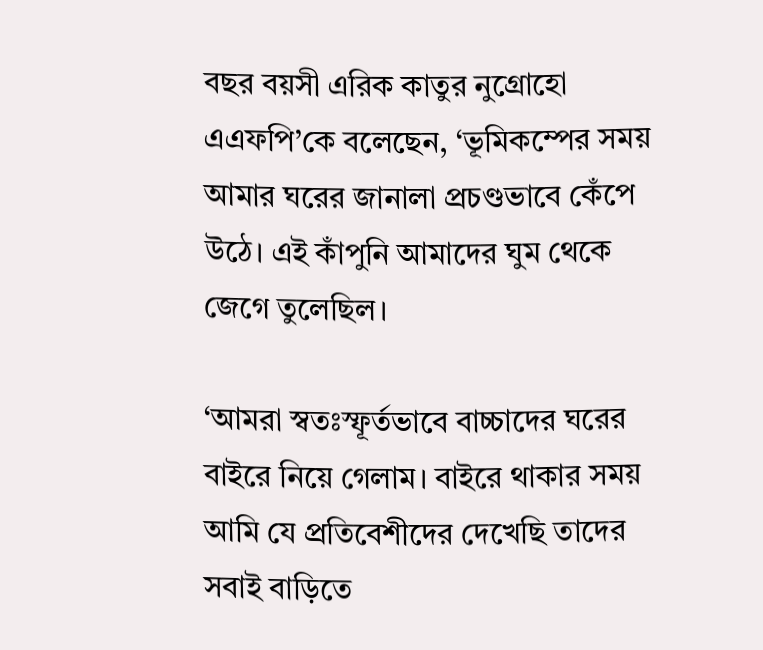বছর বয়সী এরিক কাতুর নুগ্রোহো এএফপি’কে বলেছেন, ‘ভূমিকম্পের সময় আমার ঘরের জানালা প্রচণ্ডভাবে কেঁপে উঠে। এই কাঁপুনি আমাদের ঘুম থেকে জেগে তুলেছিল।

‘আমরা স্বতঃস্ফূর্তভাবে বাচ্চাদের ঘরের বাইরে নিয়ে গেলাম। বাইরে থাকার সময় আমি যে প্রতিবেশীদের দেখেছি তাদের সবাই বাড়িতে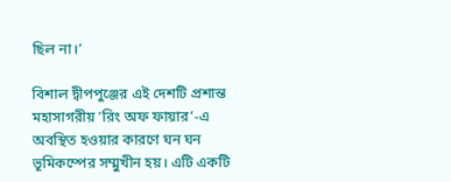ছিল না।’

বিশাল দ্বীপপুঞ্জের এই দেশটি প্রশান্ত মহাসাগরীয় ‘রিং অফ ফায়ার’-এ অবস্থিত হওয়ার কারণে ঘন ঘন ভূমিকম্পের সম্মুখীন হয়। এটি একটি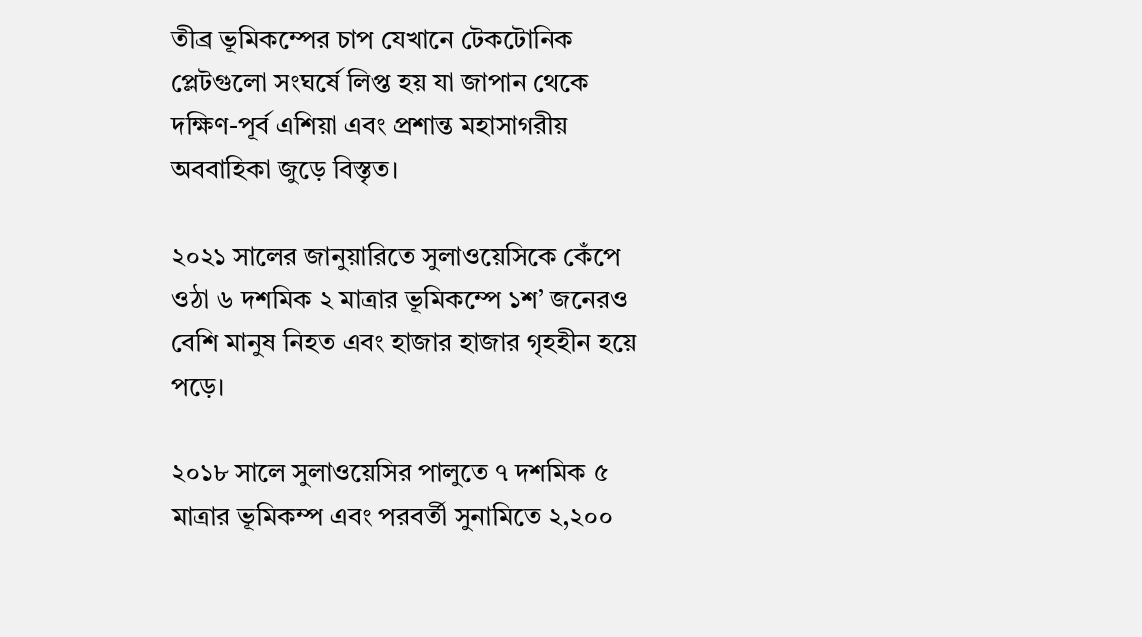তীব্র ভূমিকম্পের চাপ যেখানে টেকটোনিক প্লেটগুলো সংঘর্ষে লিপ্ত হয় যা জাপান থেকে দক্ষিণ-পূর্ব এশিয়া এবং প্রশান্ত মহাসাগরীয় অববাহিকা জুড়ে বিস্তৃত।

২০২১ সালের জানুয়ারিতে সুলাওয়েসিকে কেঁপে ওঠা ৬ দশমিক ২ মাত্রার ভূমিকম্পে ১শ’ জনেরও বেশি মানুষ নিহত এবং হাজার হাজার গৃহহীন হয়ে পড়ে।

২০১৮ সালে সুলাওয়েসির পালুতে ৭ দশমিক ৫ মাত্রার ভূমিকম্প এবং পরবর্তী সুনামিতে ২,২০০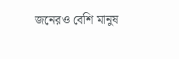জনেরও বেশি মানুষ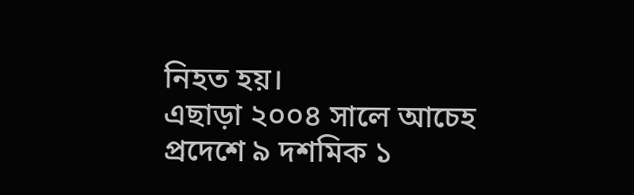নিহত হয়।
এছাড়া ২০০৪ সালে আচেহ প্রদেশে ৯ দশমিক ১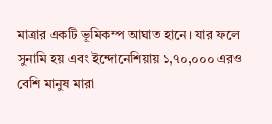মাত্রার একটি ভূমিকম্প আঘাত হানে। যার ফলে সুনামি হয় এবং ইন্দোনেশিয়ায় ১,৭০,০০০ এরও বেশি মানুষ মারা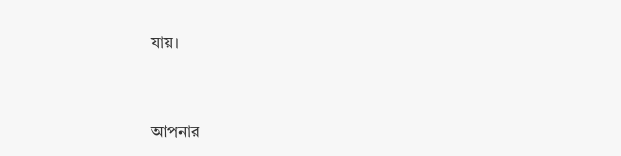যায়।



আপনার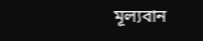মূল্যবান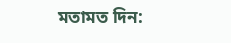মতামত দিন: